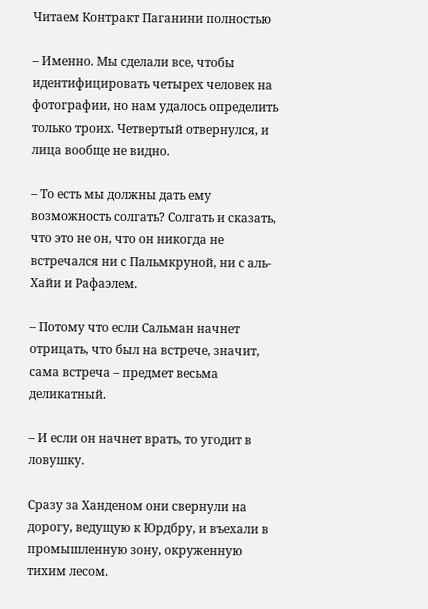Читаем Контракт Паганини полностью

– Именно. Мы сделали все, чтобы идентифицировать четырех человек на фотографии, но нам удалось определить только троих. Четвертый отвернулся, и лица вообще не видно.

– То есть мы должны дать ему возможность солгать? Солгать и сказать, что это не он, что он никогда не встречался ни с Пальмкруной, ни с аль-Хайи и Рафаэлем.

– Потому что если Сальман начнет отрицать, что был на встрече, значит, сама встреча – предмет весьма деликатный.

– И если он начнет врать, то угодит в ловушку.

Сразу за Ханденом они свернули на дорогу, ведущую к Юрдбру, и въехали в промышленную зону, окруженную тихим лесом.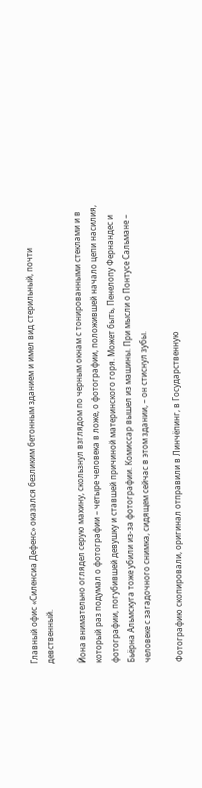Главный офис «Силенсиа Дефенс» оказался безликим бетонным зданием и имел вид стерильный, почти девственный.

Йона внимательно оглядел серую махину, скользнул взглядом по черным окнам с тонированными стеклами и в который раз подумал о фотографии – четыре человека в ложе, о фотографии, положившей начало цепи насилия, фотографии, погубившей девушку и ставшей причиной материнского горя. Может быть, Пенелопу Фернандес и Бьёрна Альмскуга тоже убили из-за фотографии. Комиссар вышел из машины. При мысли о Понтусе Сальмане – человеке с загадочного снимка, сидящем сейчас в этом здании, – он стиснул зубы.

Фотографию скопировали, оригинал отправили в Линчёпинг, в Государственную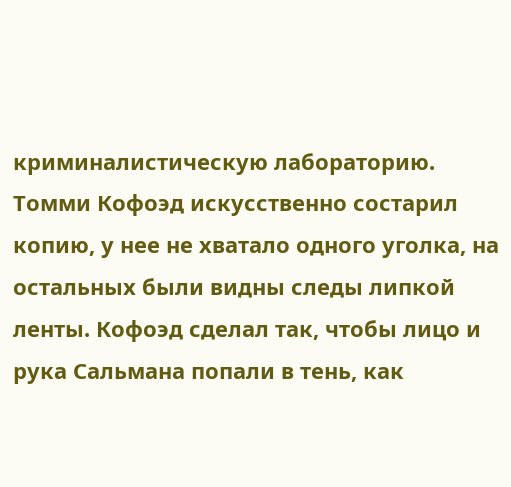криминалистическую лабораторию. Томми Кофоэд искусственно состарил копию, у нее не хватало одного уголка, на остальных были видны следы липкой ленты. Кофоэд сделал так, чтобы лицо и рука Сальмана попали в тень, как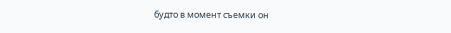будто в момент съемки он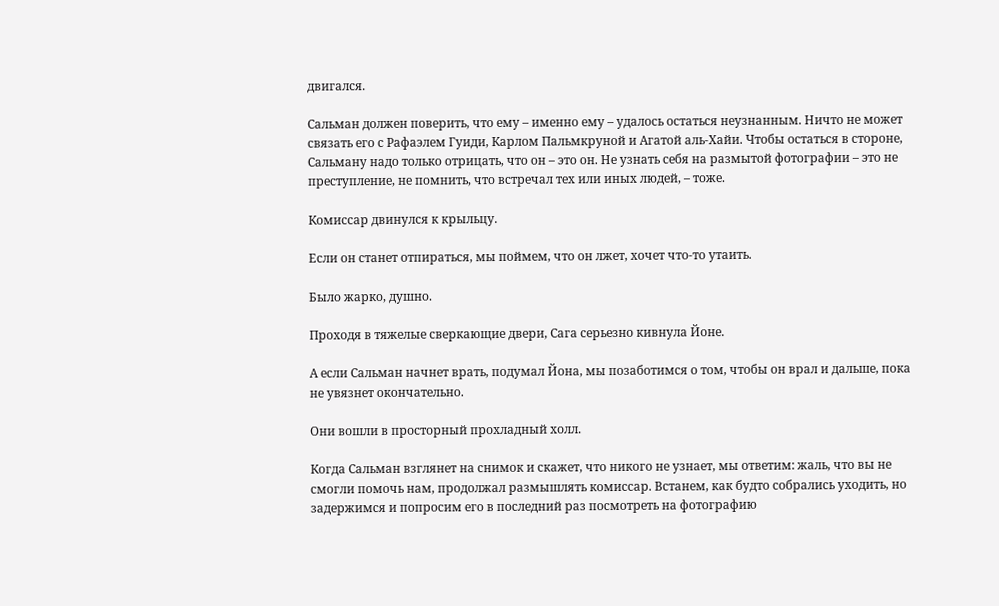двигался.

Сальман должен поверить, что ему – именно ему – удалось остаться неузнанным. Ничто не может связать его с Рафаэлем Гуиди, Карлом Пальмкруной и Агатой аль-Хайи. Чтобы остаться в стороне, Сальману надо только отрицать, что он – это он. Не узнать себя на размытой фотографии – это не преступление, не помнить, что встречал тех или иных людей, – тоже.

Комиссар двинулся к крыльцу.

Если он станет отпираться, мы поймем, что он лжет, хочет что-то утаить.

Было жарко, душно.

Проходя в тяжелые сверкающие двери, Сага серьезно кивнула Йоне.

А если Сальман начнет врать, подумал Йона, мы позаботимся о том, чтобы он врал и дальше, пока не увязнет окончательно.

Они вошли в просторный прохладный холл.

Когда Сальман взглянет на снимок и скажет, что никого не узнает, мы ответим: жаль, что вы не смогли помочь нам, продолжал размышлять комиссар. Встанем, как будто собрались уходить, но задержимся и попросим его в последний раз посмотреть на фотографию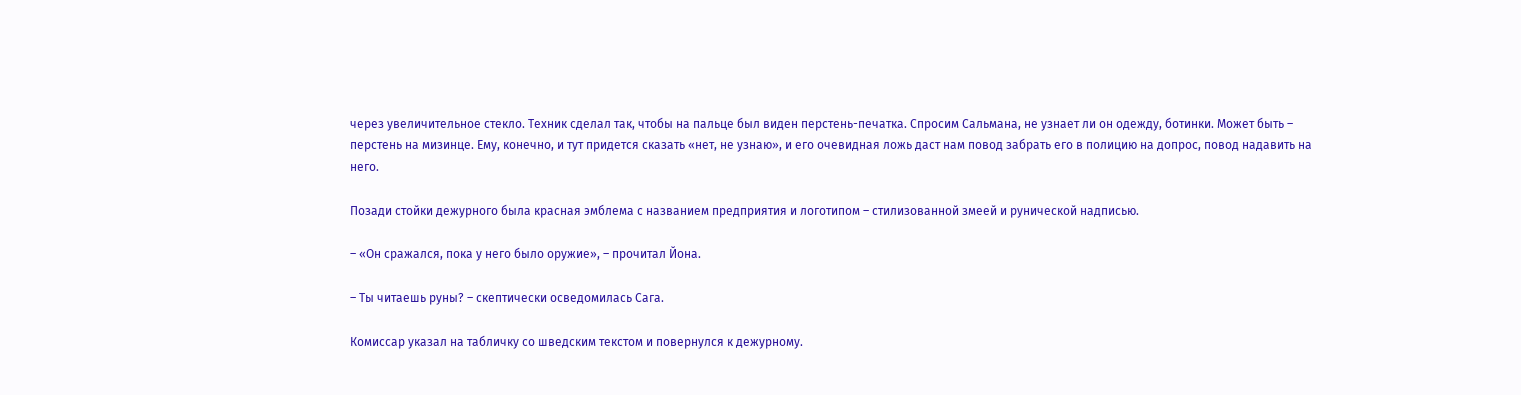через увеличительное стекло. Техник сделал так, чтобы на пальце был виден перстень-печатка. Спросим Сальмана, не узнает ли он одежду, ботинки. Может быть – перстень на мизинце. Ему, конечно, и тут придется сказать «нет, не узнаю», и его очевидная ложь даст нам повод забрать его в полицию на допрос, повод надавить на него.

Позади стойки дежурного была красная эмблема с названием предприятия и логотипом – стилизованной змеей и рунической надписью.

– «Он сражался, пока у него было оружие», – прочитал Йона.

– Ты читаешь руны? – скептически осведомилась Сага.

Комиссар указал на табличку со шведским текстом и повернулся к дежурному.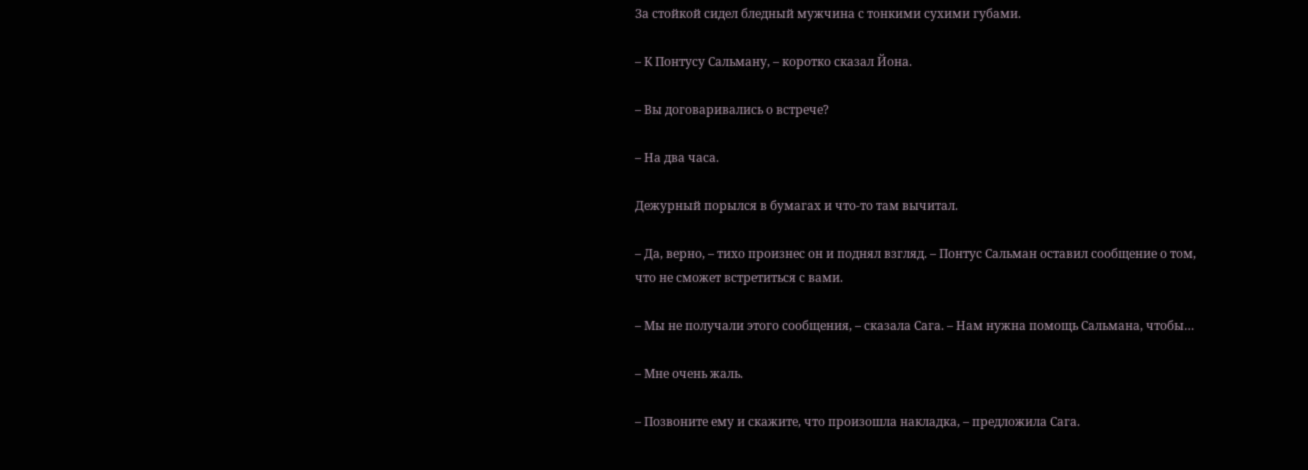За стойкой сидел бледный мужчина с тонкими сухими губами.

– К Понтусу Сальману, – коротко сказал Йона.

– Вы договаривались о встрече?

– На два часа.

Дежурный порылся в бумагах и что-то там вычитал.

– Да, верно, – тихо произнес он и поднял взгляд. – Понтус Сальман оставил сообщение о том, что не сможет встретиться с вами.

– Мы не получали этого сообщения, – сказала Сага. – Нам нужна помощь Сальмана, чтобы…

– Мне очень жаль.

– Позвоните ему и скажите, что произошла накладка, – предложила Сага.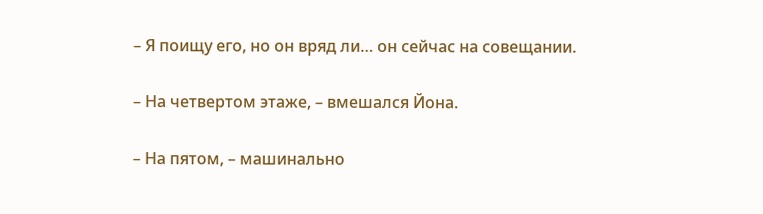– Я поищу его, но он вряд ли… он сейчас на совещании.

– На четвертом этаже, – вмешался Йона.

– На пятом, – машинально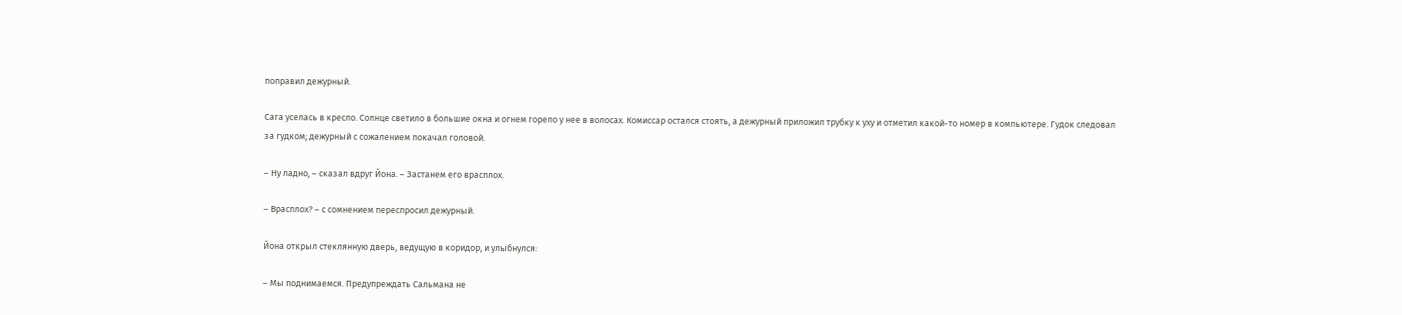поправил дежурный.

Сага уселась в кресло. Солнце светило в большие окна и огнем горело у нее в волосах. Комиссар остался стоять, а дежурный приложил трубку к уху и отметил какой-то номер в компьютере. Гудок следовал за гудком; дежурный с сожалением покачал головой.

– Ну ладно, – сказал вдруг Йона. – Застанем его врасплох.

– Врасплох? – с сомнением переспросил дежурный.

Йона открыл стеклянную дверь, ведущую в коридор, и улыбнулся:

– Мы поднимаемся. Предупреждать Сальмана не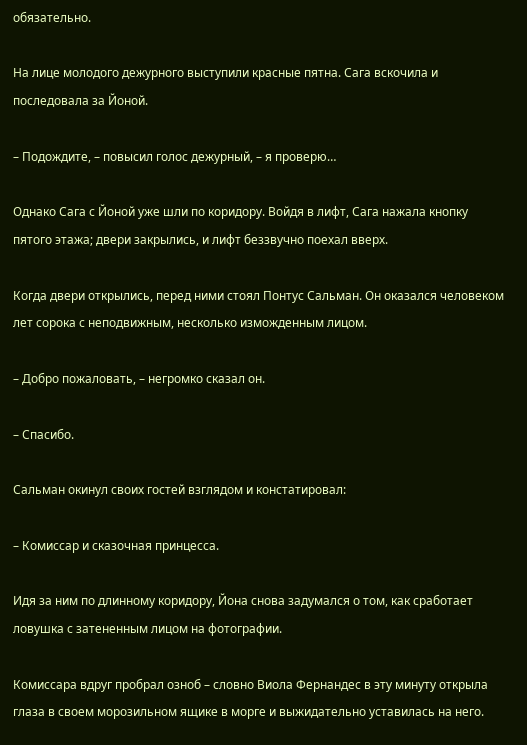обязательно.

На лице молодого дежурного выступили красные пятна. Сага вскочила и последовала за Йоной.

– Подождите, – повысил голос дежурный, – я проверю…

Однако Сага с Йоной уже шли по коридору. Войдя в лифт, Сага нажала кнопку пятого этажа; двери закрылись, и лифт беззвучно поехал вверх.

Когда двери открылись, перед ними стоял Понтус Сальман. Он оказался человеком лет сорока с неподвижным, несколько изможденным лицом.

– Добро пожаловать, – негромко сказал он.

– Спасибо.

Сальман окинул своих гостей взглядом и констатировал:

– Комиссар и сказочная принцесса.

Идя за ним по длинному коридору, Йона снова задумался о том, как сработает ловушка с затененным лицом на фотографии.

Комиссара вдруг пробрал озноб – словно Виола Фернандес в эту минуту открыла глаза в своем морозильном ящике в морге и выжидательно уставилась на него.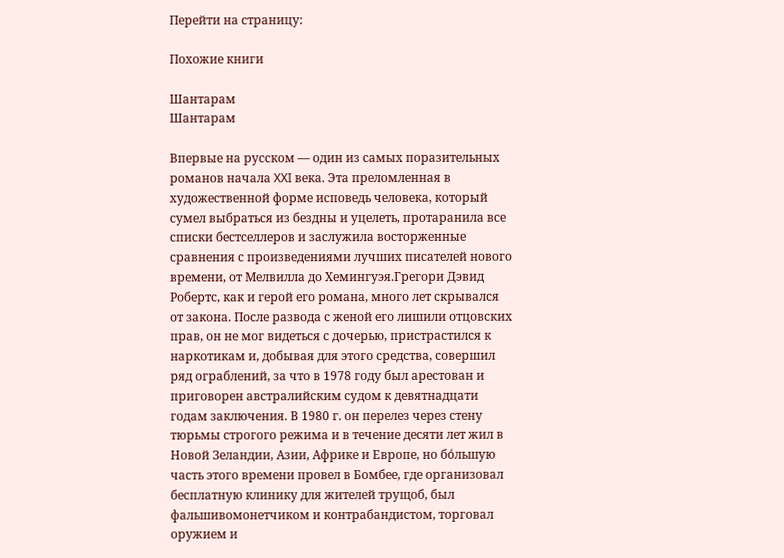Перейти на страницу:

Похожие книги

Шантарам
Шантарам

Впервые на русском — один из самых поразительных романов начала XXI века. Эта преломленная в художественной форме исповедь человека, который сумел выбраться из бездны и уцелеть, протаранила все списки бестселлеров и заслужила восторженные сравнения с произведениями лучших писателей нового времени, от Мелвилла до Хемингуэя.Грегори Дэвид Робертс, как и герой его романа, много лет скрывался от закона. После развода с женой его лишили отцовских прав, он не мог видеться с дочерью, пристрастился к наркотикам и, добывая для этого средства, совершил ряд ограблений, за что в 1978 году был арестован и приговорен австралийским судом к девятнадцати годам заключения. В 1980 г. он перелез через стену тюрьмы строгого режима и в течение десяти лет жил в Новой Зеландии, Азии, Африке и Европе, но бόльшую часть этого времени провел в Бомбее, где организовал бесплатную клинику для жителей трущоб, был фальшивомонетчиком и контрабандистом, торговал оружием и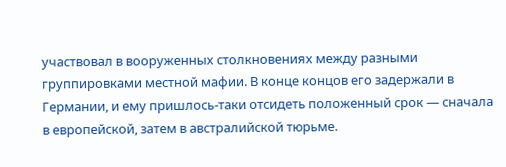участвовал в вооруженных столкновениях между разными группировками местной мафии. В конце концов его задержали в Германии, и ему пришлось-таки отсидеть положенный срок — сначала в европейской, затем в австралийской тюрьме.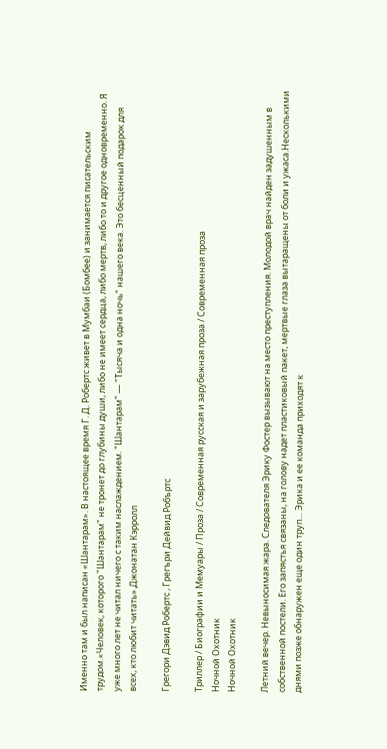Именно там и был написан «Шантарам». В настоящее время Г. Д. Робертс живет в Мумбаи (Бомбее) и занимается писательским трудом.«Человек, которого "Шантарам" не тронет до глубины души, либо не имеет сердца, либо мертв, либо то и другое одновременно. Я уже много лет не читал ничего с таким наслаждением. "Шантарам" — "Тысяча и одна ночь" нашего века. Это бесценный подарок для всех, кто любит читать».Джонатан Кэрролл

Грегори Дэвид Робертс , Грегъри Дейвид Робъртс

Триллер / Биографии и Мемуары / Проза / Современная русская и зарубежная проза / Современная проза
Ночной Охотник
Ночной Охотник

Летний вечер. Невыносимая жара. Следователя Эрику Фостер вызывают на место преступления. Молодой врач найден задушенным в собственной постели. Его запястья связаны, на голову надет пластиковый пакет, мертвые глаза вытаращены от боли и ужаса.Несколькими днями позже обнаружен еще один труп… Эрика и ее команда приходят к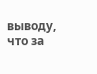выводу, что за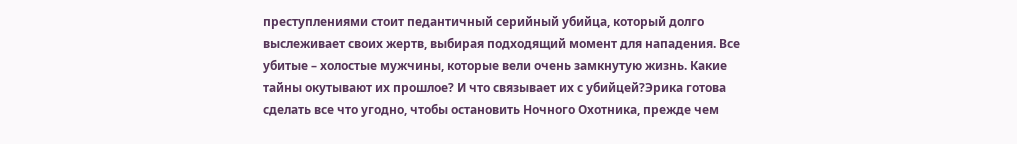преступлениями стоит педантичный серийный убийца, который долго выслеживает своих жертв, выбирая подходящий момент для нападения. Все убитые – холостые мужчины, которые вели очень замкнутую жизнь. Какие тайны окутывают их прошлое? И что связывает их с убийцей?Эрика готова сделать все что угодно, чтобы остановить Ночного Охотника, прежде чем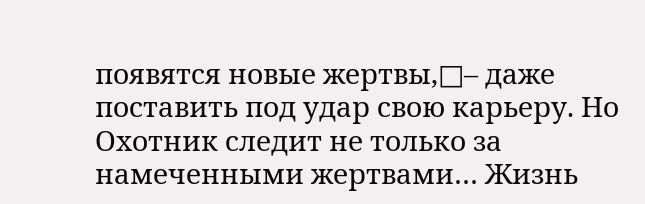появятся новые жертвы,□– даже поставить под удар свою карьеру. Но Охотник следит не только за намеченными жертвами… Жизнь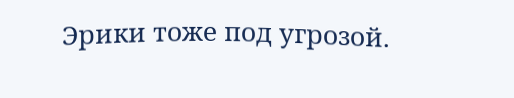Эрики тоже под угрозой.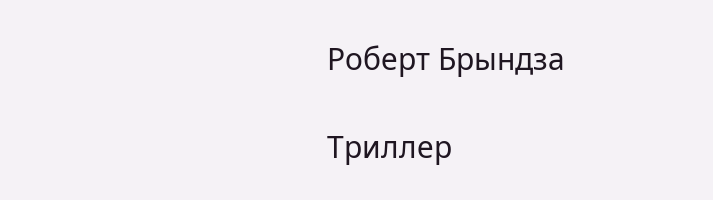Роберт Брындза

Триллер